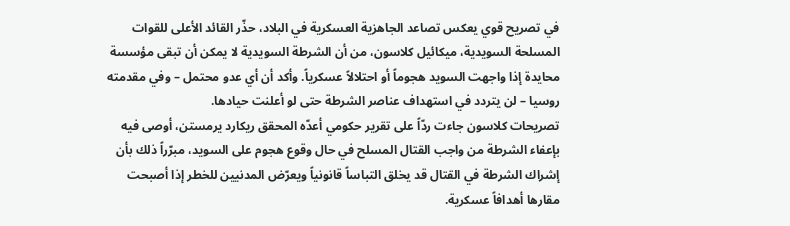في تصريح قوي يعكس تصاعد الجاهزية العسكرية في البلاد، حذّر القائد الأعلى للقوات المسلحة السويدية، ميكائيل كلاسون، من أن الشرطة السويدية لا يمكن أن تبقى مؤسسة محايدة إذا واجهت السويد هجوماً أو احتلالاً عسكرياً. وأكد أن أي عدو محتمل – وفي مقدمته روسيا – لن يتردد في استهداف عناصر الشرطة حتى لو أعلنت حيادها.
تصريحات كلاسون جاءت ردّاً على تقرير حكومي أعدّه المحقق ريكارد يرمستن، أوصى فيه بإعفاء الشرطة من واجب القتال المسلح في حال وقوع هجوم على السويد، مبرّراً ذلك بأن إشراك الشرطة في القتال قد يخلق التباساً قانونياً ويعرّض المدنيين للخطر إذا أصبحت مقارها أهدافاً عسكرية.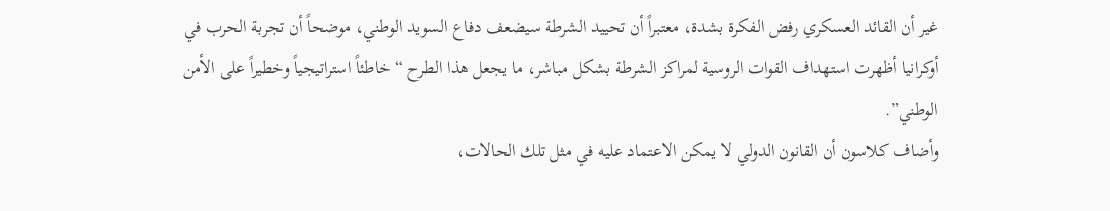غير أن القائد العسكري رفض الفكرة بشدة، معتبراً أن تحييد الشرطة سيضعف دفاع السويد الوطني، موضحاً أن تجربة الحرب في أوكرانيا أظهرت استهداف القوات الروسية لمراكز الشرطة بشكل مباشر، ما يجعل هذا الطرح “خاطئاً استراتيجياً وخطيراً على الأمن الوطني”.
وأضاف كلاسون أن القانون الدولي لا يمكن الاعتماد عليه في مثل تلك الحالات،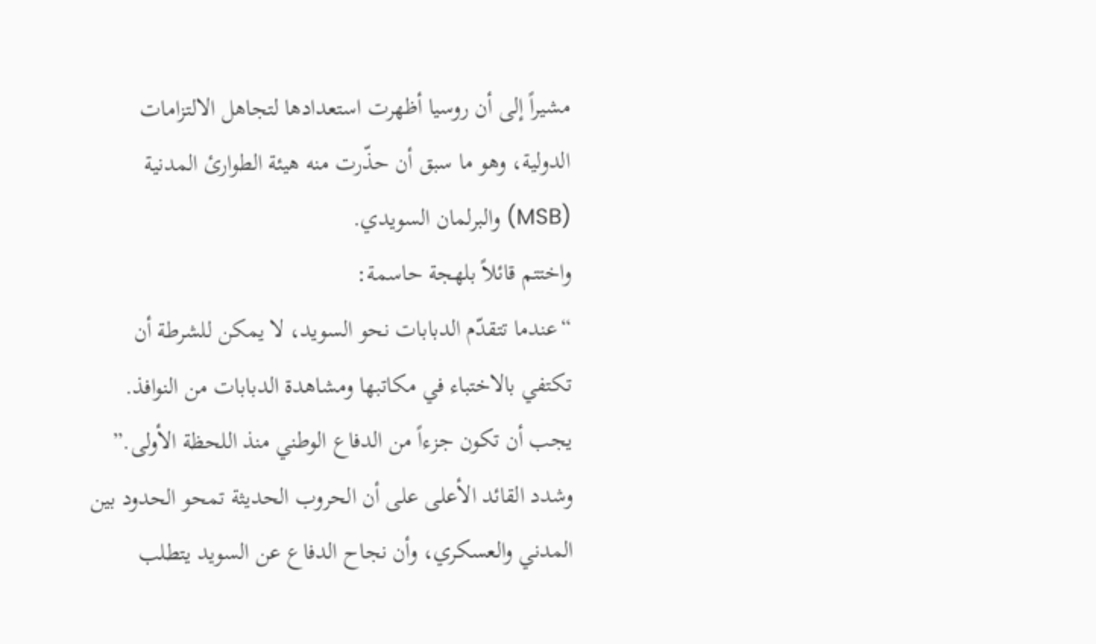مشيراً إلى أن روسيا أظهرت استعدادها لتجاهل الالتزامات الدولية، وهو ما سبق أن حذّرت منه هيئة الطوارئ المدنية (MSB) والبرلمان السويدي.
واختتم قائلاً بلهجة حاسمة:
“عندما تتقدّم الدبابات نحو السويد، لا يمكن للشرطة أن تكتفي بالاختباء في مكاتبها ومشاهدة الدبابات من النوافذ. يجب أن تكون جزءاً من الدفاع الوطني منذ اللحظة الأولى.”
وشدد القائد الأعلى على أن الحروب الحديثة تمحو الحدود بين المدني والعسكري، وأن نجاح الدفاع عن السويد يتطلب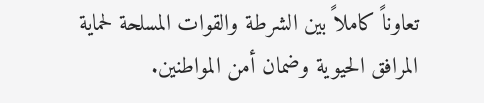تعاوناً كاملاً بين الشرطة والقوات المسلحة لحماية المرافق الحيوية وضمان أمن المواطنين.